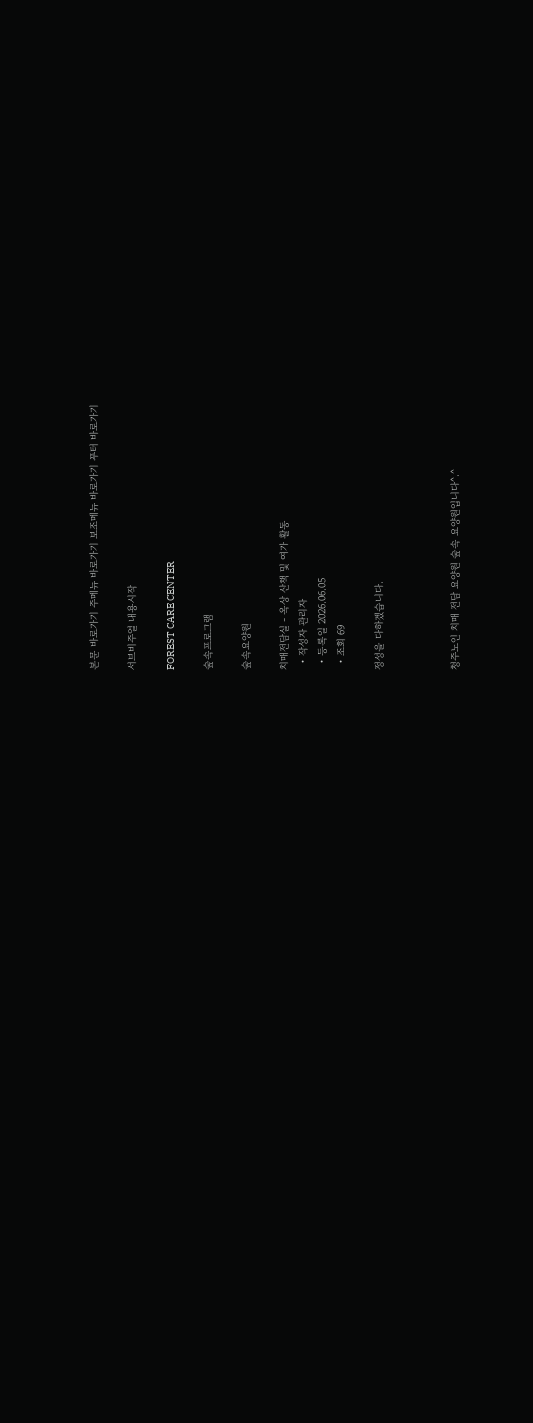본문 바로가기 주메뉴 바로가기 보조메뉴 바로가기 푸터 바로가기

서브비주얼 내용시작

FOREST CARE CENTER

숲속프로그램

숲속요양원

치매전담실 - 옥상 산책 및 여가 활동
  • 작성자 관리자
  • 등록일 2026.06.05
  • 조회 69

정성을 다하겠습니다.



청주노인 치매 전담 요양원 숲속 요양원입니다^.^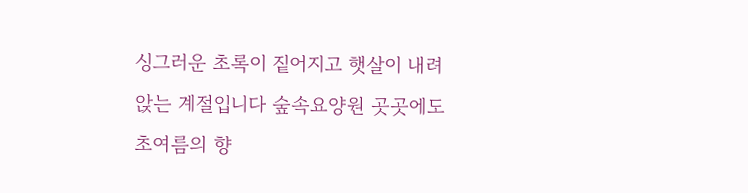싱그러운 초록이 짙어지고 햇살이 내려앉는 계절입니다 숲속요양원 곳곳에도 초여름의 향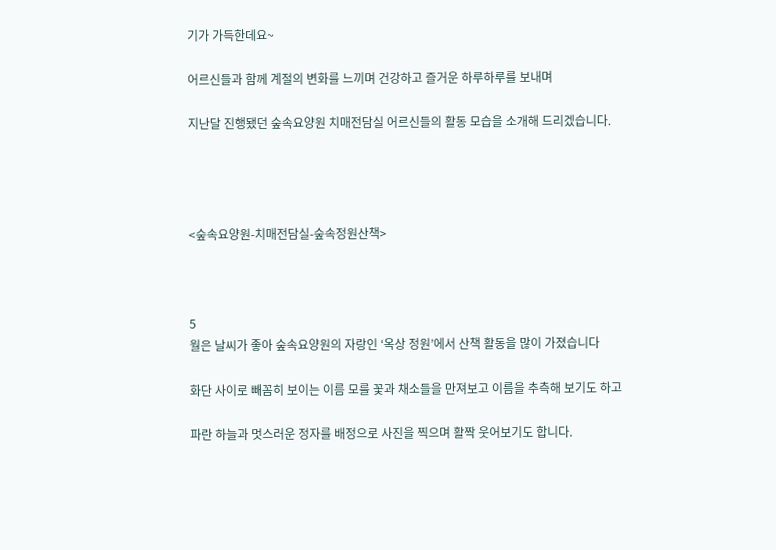기가 가득한데요~

어르신들과 함께 계절의 변화를 느끼며 건강하고 즐거운 하루하루를 보내며

지난달 진행됐던 숲속요양원 치매전담실 어르신들의 활동 모습을 소개해 드리겠습니다.




<숲속요양원-치매전담실-숲속정원산책>



5
월은 날씨가 좋아 숲속요양원의 자랑인 ‘옥상 정원’에서 산책 활동을 많이 가졌습니다

화단 사이로 빼꼼히 보이는 이름 모를 꽃과 채소들을 만져보고 이름을 추측해 보기도 하고

파란 하늘과 멋스러운 정자를 배정으로 사진을 찍으며 활짝 웃어보기도 합니다.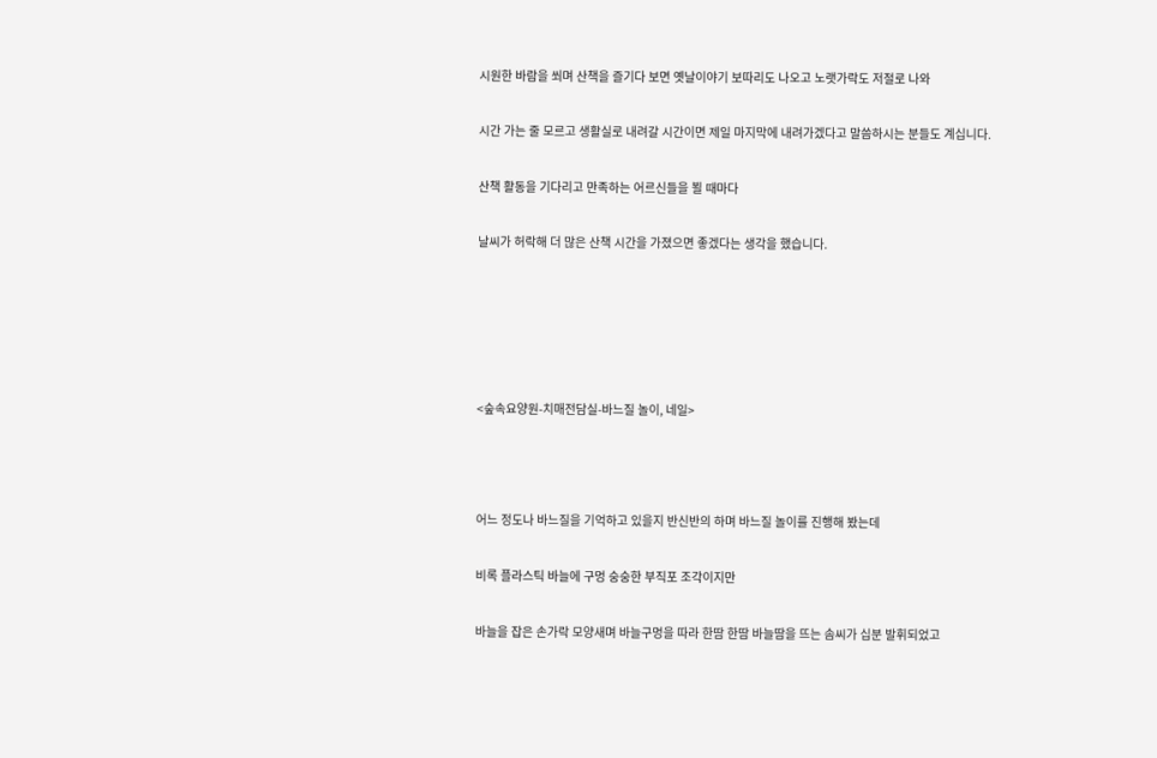시원한 바람을 쐬며 산책을 즐기다 보면 옛날이야기 보따리도 나오고 노랫가락도 저절로 나와

시간 가는 줄 모르고 생활실로 내려갈 시간이면 제일 마지막에 내려가겠다고 말씀하시는 분들도 계십니다.

산책 활동을 기다리고 만족하는 어르신들을 뵐 때마다

날씨가 허락해 더 많은 산책 시간을 가졌으면 좋겠다는 생각을 했습니다.





<숲속요양원-치매전담실-바느질 놀이, 네일>



어느 정도나 바느질을 기억하고 있을지 반신반의 하며 바느질 놀이를 진행해 봤는데

비록 플라스틱 바늘에 구멍 숭숭한 부직포 조각이지만

바늘을 잡은 손가락 모양새며 바늘구멍을 따라 한땀 한땀 바늘땀을 뜨는 솜씨가 십분 발휘되었고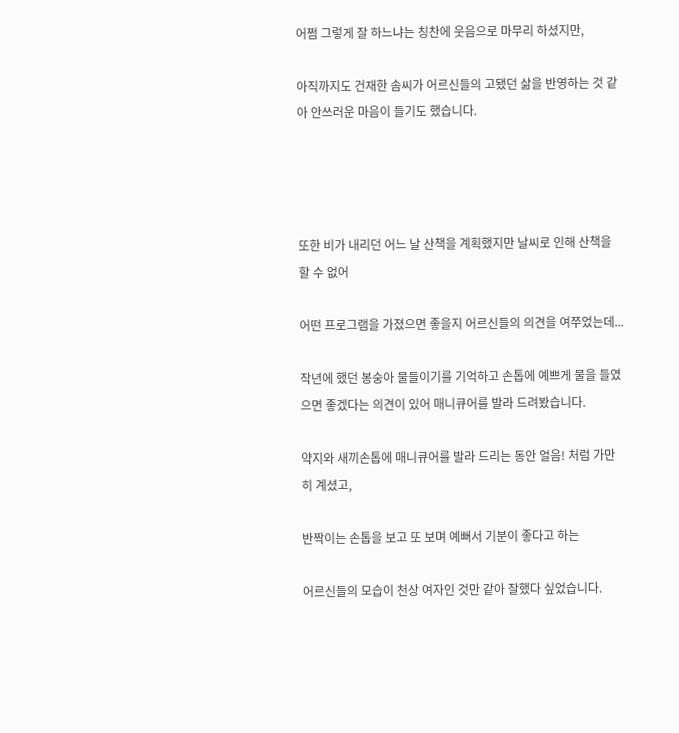어쩜 그렇게 잘 하느냐는 칭찬에 웃음으로 마무리 하셨지만,

아직까지도 건재한 솜씨가 어르신들의 고됐던 삶을 반영하는 것 같아 안쓰러운 마음이 들기도 했습니다.




또한 비가 내리던 어느 날 산책을 계획했지만 날씨로 인해 산책을 할 수 없어

어떤 프로그램을 가졌으면 좋을지 어르신들의 의견을 여쭈었는데...

작년에 했던 봉숭아 물들이기를 기억하고 손톱에 예쁘게 물을 들였으면 좋겠다는 의견이 있어 매니큐어를 발라 드려봤습니다.

약지와 새끼손톱에 매니큐어를 발라 드리는 동안 얼음! 처럼 가만히 계셨고,

반짝이는 손톱을 보고 또 보며 예뻐서 기분이 좋다고 하는

어르신들의 모습이 천상 여자인 것만 같아 잘했다 싶었습니다.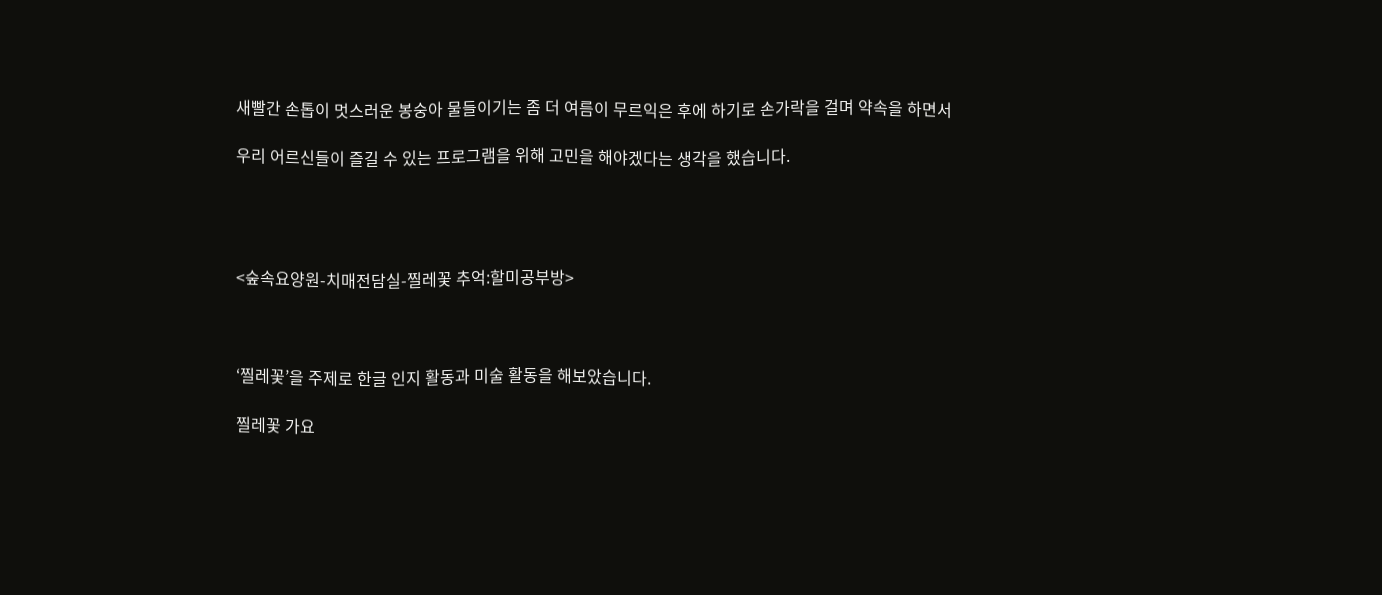새빨간 손톱이 멋스러운 봉숭아 물들이기는 좀 더 여름이 무르익은 후에 하기로 손가락을 걸며 약속을 하면서

우리 어르신들이 즐길 수 있는 프로그램을 위해 고민을 해야겠다는 생각을 했습니다.




<숲속요양원-치매전담실-찔레꽃 추억:할미공부방>



‘찔레꽃’을 주제로 한글 인지 활동과 미술 활동을 해보았습니다.

찔레꽃 가요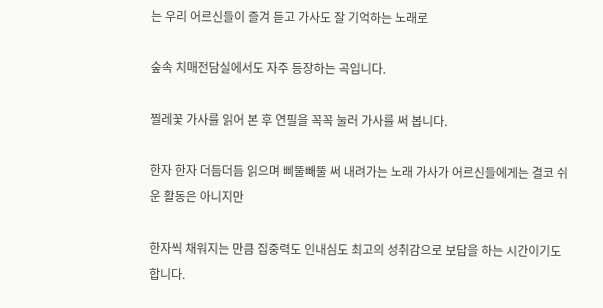는 우리 어르신들이 즐겨 듣고 가사도 잘 기억하는 노래로

숲속 치매전담실에서도 자주 등장하는 곡입니다.

찔레꽃 가사를 읽어 본 후 연필을 꼭꼭 눌러 가사를 써 봅니다.

한자 한자 더듬더듬 읽으며 삐뚤빼뚤 써 내려가는 노래 가사가 어르신들에게는 결코 쉬운 활동은 아니지만

한자씩 채워지는 만큼 집중력도 인내심도 최고의 성취감으로 보답을 하는 시간이기도 합니다.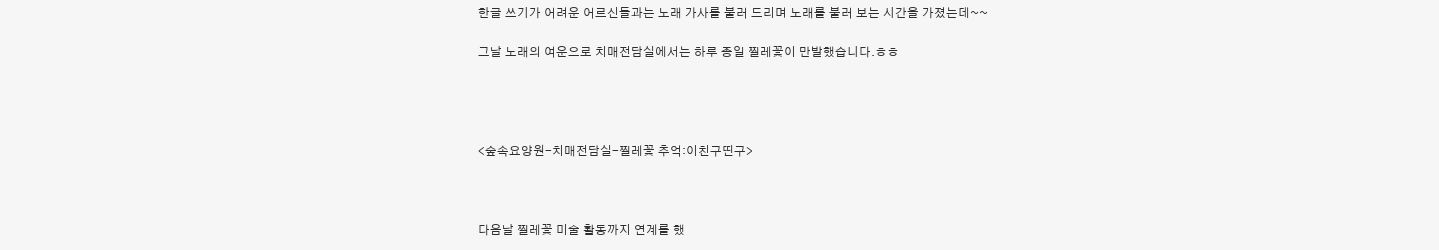한글 쓰기가 어려운 어르신들과는 노래 가사를 불러 드리며 노래를 불러 보는 시간을 가졌는데~~

그날 노래의 여운으로 치매전담실에서는 하루 종일 찔레꽃이 만발했습니다.ㅎㅎ




<숲속요양원-치매전담실-찔레꽃 추억:이친구띤구>



다음날 찔레꽃 미술 활동까지 연계를 했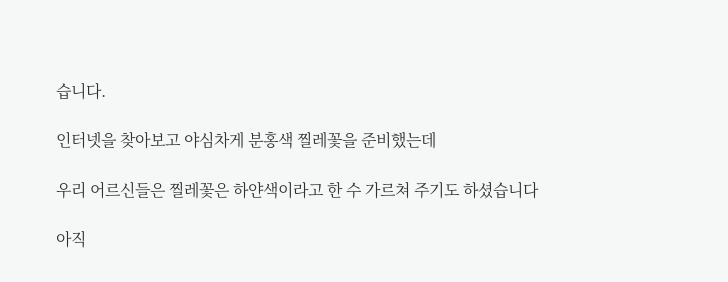습니다.

인터넷을 찾아보고 야심차게 분홍색 찔레꽃을 준비했는데

우리 어르신들은 찔레꽃은 하얀색이라고 한 수 가르쳐 주기도 하셨습니다

아직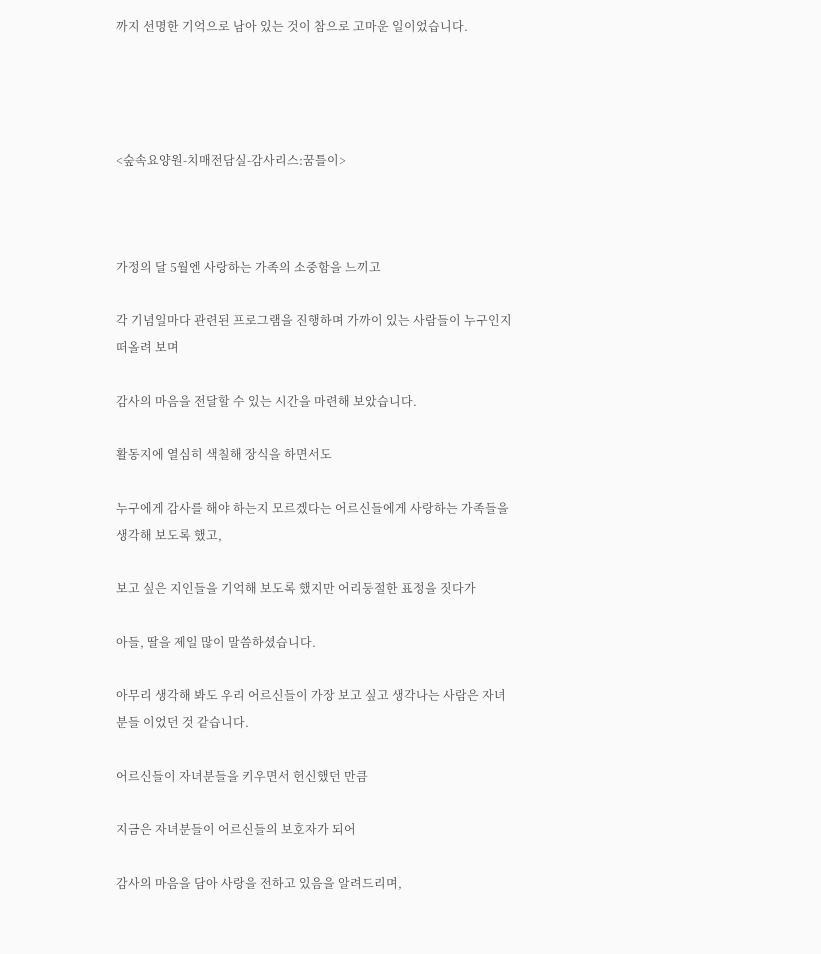까지 선명한 기억으로 남아 있는 것이 참으로 고마운 일이었습니다.




<숲속요양원-치매전담실-감사리스:꿈틀이>



가정의 달 5월엔 사랑하는 가족의 소중함을 느끼고

각 기념일마다 관련된 프로그램을 진행하며 가까이 있는 사람들이 누구인지 떠올려 보며

감사의 마음을 전달할 수 있는 시간을 마련해 보았습니다.

활동지에 열심히 색칠해 장식을 하면서도

누구에게 감사를 해야 하는지 모르겠다는 어르신들에게 사랑하는 가족들을 생각해 보도록 했고,

보고 싶은 지인들을 기억해 보도록 했지만 어리둥절한 표정을 짓다가

아들, 딸을 제일 많이 말씀하셨습니다.

아무리 생각해 봐도 우리 어르신들이 가장 보고 싶고 생각나는 사람은 자녀분들 이었던 것 같습니다.

어르신들이 자녀분들을 키우면서 헌신했던 만큼

지금은 자녀분들이 어르신들의 보호자가 되어

감사의 마음을 담아 사랑을 전하고 있음을 알려드리며,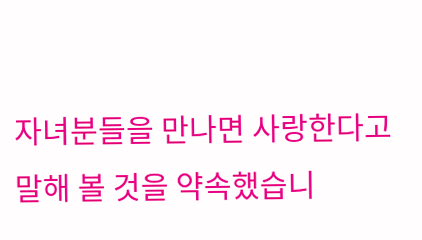자녀분들을 만나면 사랑한다고 말해 볼 것을 약속했습니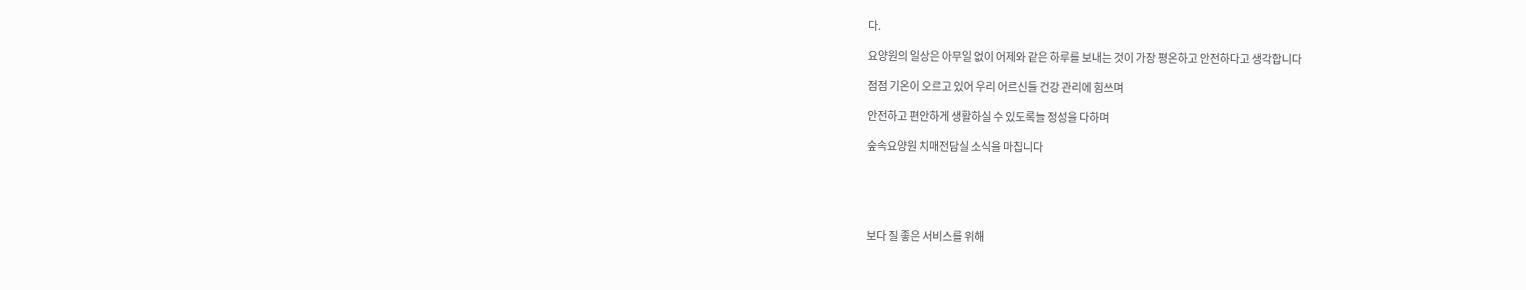다.

요양원의 일상은 아무일 없이 어제와 같은 하루를 보내는 것이 가장 평온하고 안전하다고 생각합니다

점점 기온이 오르고 있어 우리 어르신들 건강 관리에 힘쓰며

안전하고 편안하게 생활하실 수 있도록늘 정성을 다하며

숲속요양원 치매전담실 소식을 마칩니다





보다 질 좋은 서비스를 위해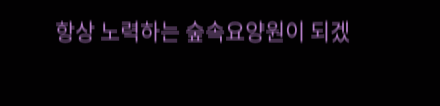항상 노력하는 숲속요양원이 되겠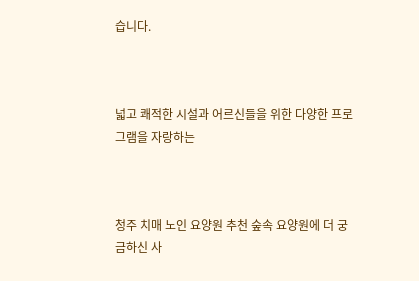습니다.



넓고 쾌적한 시설과 어르신들을 위한 다양한 프로그램을 자랑하는



청주 치매 노인 요양원 추천 숲속 요양원에 더 궁금하신 사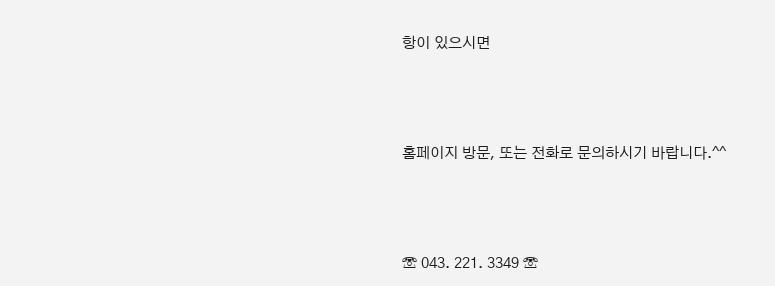항이 있으시면



홈페이지 방문, 또는 전화로 문의하시기 바랍니다.^^



☏ 043. 221. 3349 ☏